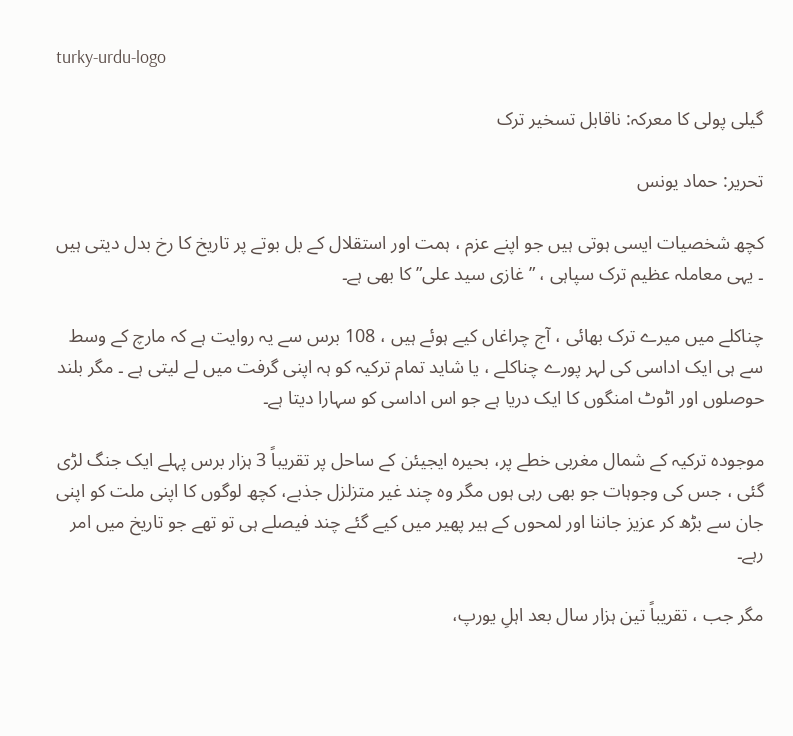turky-urdu-logo

گیلی پولی کا معرکہ: ناقابل تسخیر ترک

تحریر: حماد یونس

کچھ شخصیات ایسی ہوتی ہیں جو اپنے عزم ، ہمت اور استقلال کے بل بوتے پر تاریخ کا رخ بدل دیتی ہیں ۔ یہی معاملہ عظیم ترک سپاہی ، ” غازی سید علی” کا بھی ہے۔

چناکلے میں میرے ترک بھائی ، آج چراغاں کیے ہوئے ہیں ، 108 برس سے یہ روایت ہے کہ مارچ کے وسط سے ہی ایک اداسی کی لہر پورے چناکلے ، یا شاید تمام ترکیہ کو ہہ اپنی گرفت میں لے لیتی ہے ۔ مگر بلند حوصلوں اور اٹوٹ امنگوں کا ایک دریا ہے جو اس اداسی کو سہارا دیتا ہے۔

موجودہ ترکیہ کے شمال مغربی خطے پر، بحیرہ ایجیئن کے ساحل پر تقریباً 3 ہزار برس پہلے ایک جنگ لڑی گئی ، جس کی وجوہات جو بھی رہی ہوں مگر وہ چند غیر متزلزل جذبے، کچھ لوگوں کا اپنی ملت کو اپنی جان سے بڑھ کر عزیز جاننا اور لمحوں کے ہیر پھیر میں کیے گئے چند فیصلے ہی تو تھے جو تاریخ میں امر رہے۔

مگر جب ، تقریباً تین ہزار سال بعد اہلِ یورپ،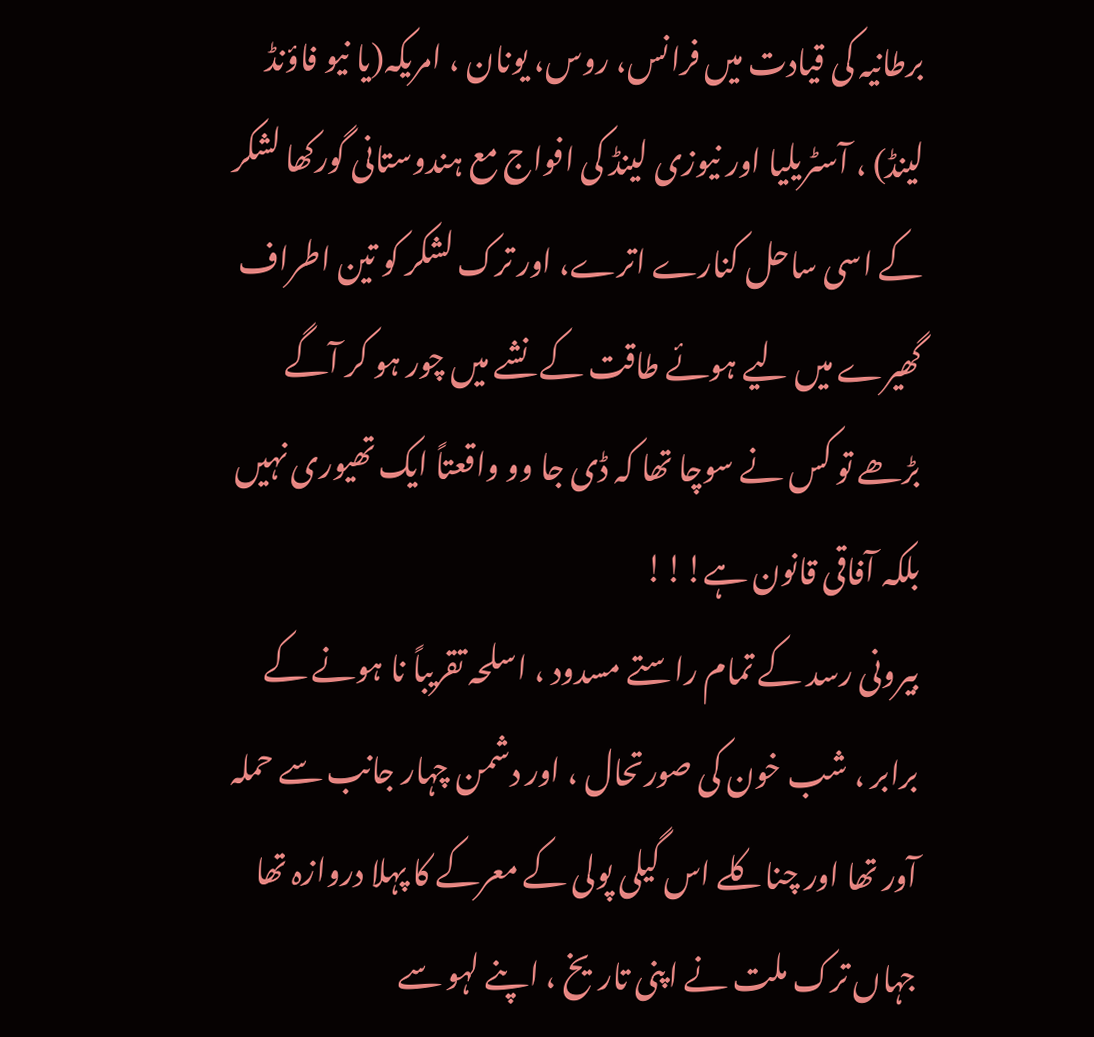برطانیہ کی قیادت میں فرانس، روس، یونان ، امریکہ(یا نیو فاؤنڈ لینڈ) ، آسٹریلیا اور نیوزی لینڈ کی افواج مع ہندوستانی گورکھا لشکر کے اسی ساحل کنارے اترے، اور ترک لشکر کو تین اطراف گھیرے میں لیے ہوئے طاقت کے نشے میں چور ہو کر آگے بڑھے تو کس نے سوچا تھا کہ ڈی جا وو واقعتاً ایک تھیوری نہیں بلکہ آفاقی قانون ہے!!!
بیرونی رسد کے تمام راستے مسدود ، اسلحہ تقریباً نا ہونے کے برابر ، شب خون کی صورتحال ، اور دشمن چہار جانب سے حملہ آور تھا اور چناکلے اس گیلی پولی کے معرکے کا پہلا دروازہ تھا جہاں ترک ملت نے اپنی تاریخ ، اپنے لہو سے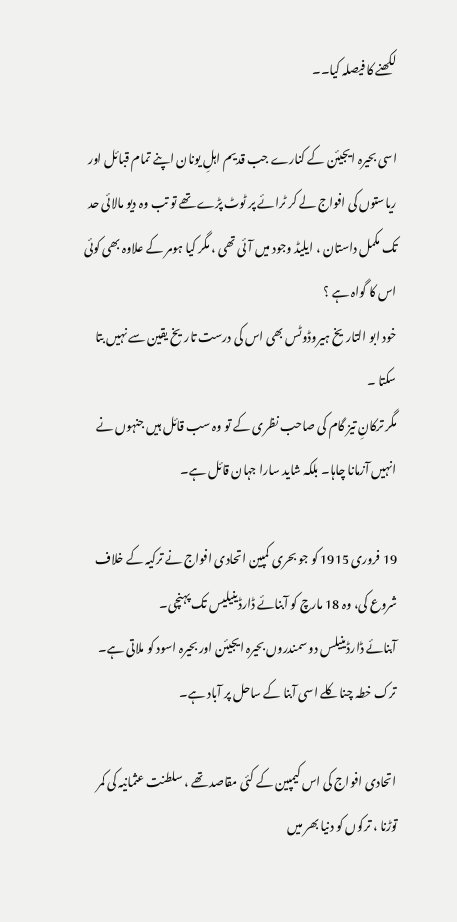لکھنے کا فیصلہ کیا۔۔

اسی بحیرہ ایجیئن کے کنارے جب قدیم اہلِ یونان اپنے تمام قبائل اور ریاستوں کی افواج لے کر ٹرائے پر ٹوٹ پڑے تھے تو تب وہ دیو مالائی حد تک مکمل داستان ، ایلیڈ وجود میں آئی تھی ، مگر کیا ہومر کے علاوہ بھی کوئی اس کا گواہ ہے ؟
خود ابو التاریخ ہیروڈوٹس بھی اس کی درست تاریخ یقین سے نہیں بتا سکتا ۔
مگر ترکانِ تیز گام کی صاحب نظری کے تو وہ سب قائل ہیں جنہوں نے انہیں آزمانا چاہا۔ بلکہ شاید سارا جہان قائل ہے۔

19 فروری 1915 کو جو بحری کمپین اتحادی افواج نے ترکیہ کے خلاف شروع کی، وہ 18 مارچ کو آبنائے ڈارڈینیلیس تک پہنچی۔
آبنائے ڈارڈینیلس دو سمندروں بحیرہ ایجیئن اور بحیرہ اسود کو ملاتی ہے۔ ترک خطہ چناکلے اسی آبنا کے ساحل پر آباد ہے۔

اتحادی افواج کی اس کیمپین کے کئی مقاصد تھے ، سلطنت عثمانیہ کی کمر توڑنا ، ترکوں کو دنیا بھر میں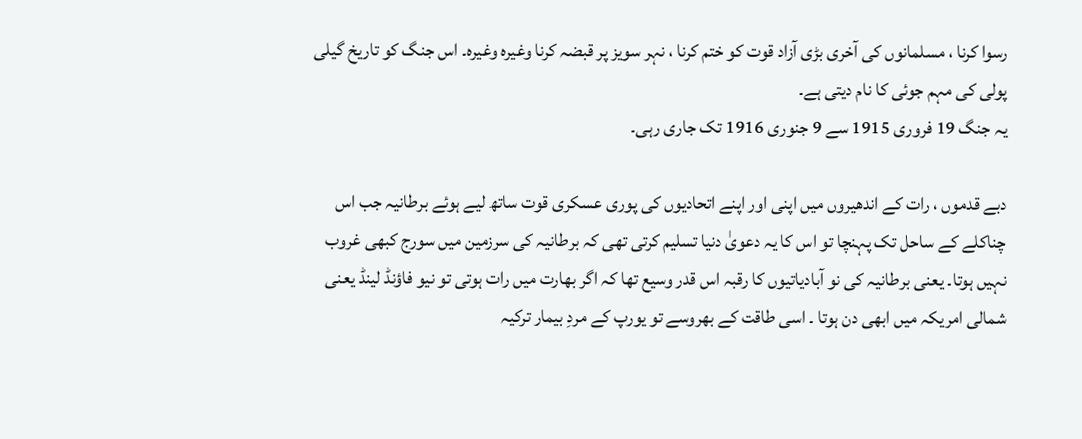رسوا کرنا ، مسلمانوں کی آخری بڑی آزاد قوت کو ختم کرنا ، نہر سویز پر قبضہ کرنا وغیرہ وغیرہ۔ اس جنگ کو تاریخ گیلی پولی کی مہم جوئی کا نام دیتی ہے۔
یہ جنگ 19 فروری 1915 سے 9 جنوری 1916 تک جاری رہی۔

دبے قدموں ، رات کے اندھیروں میں اپنی اور اپنے اتحادیوں کی پوری عسکری قوت ساتھ لیے ہوئے برطانیہ جب اس چناکلے کے ساحل تک پہنچا تو اس کا یہ دعویٰ دنیا تسلیم کرتی تھی کہ برطانیہ کی سرزمین میں سورج کبھی غروب نہیں ہوتا۔ یعنی برطانیہ کی نو آبادیاتیوں کا رقبہ اس قدر وسیع تھا کہ اگر بھارت میں رات ہوتی تو نیو فاؤنڈ لینڈ یعنی شمالی امریکہ میں ابھی دن ہوتا ۔ اسی طاقت کے بھروسے تو یورپ کے مردِ بیمار ترکیہ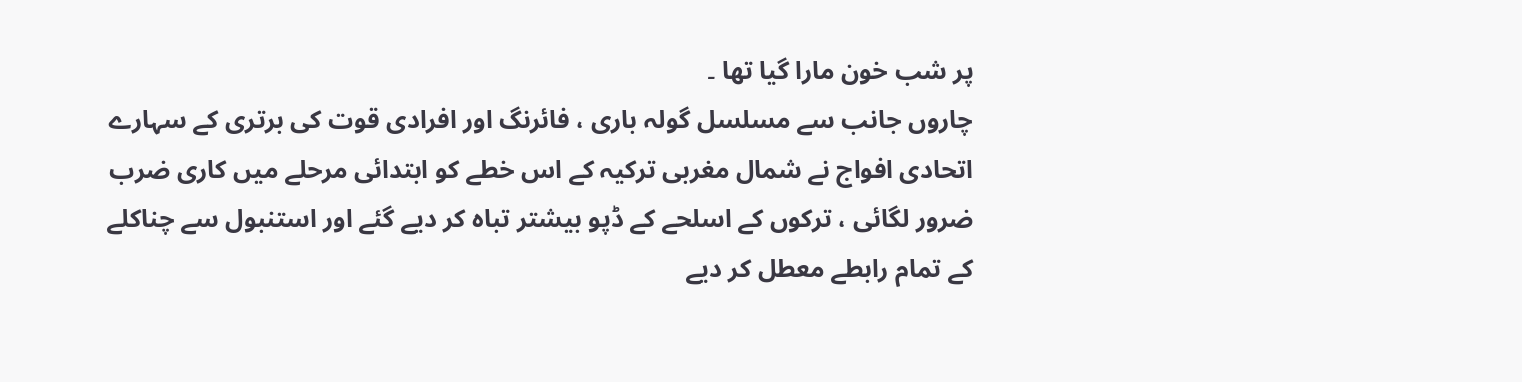پر شب خون مارا گیا تھا ۔
چاروں جانب سے مسلسل گولہ باری ، فائرنگ اور افرادی قوت کی برتری کے سہارے اتحادی افواج نے شمال مغربی ترکیہ کے اس خطے کو ابتدائی مرحلے میں کاری ضرب ضرور لگائی ، ترکوں کے اسلحے کے ڈپو بیشتر تباہ کر دیے گئے اور استنبول سے چناکلے کے تمام رابطے معطل کر دیے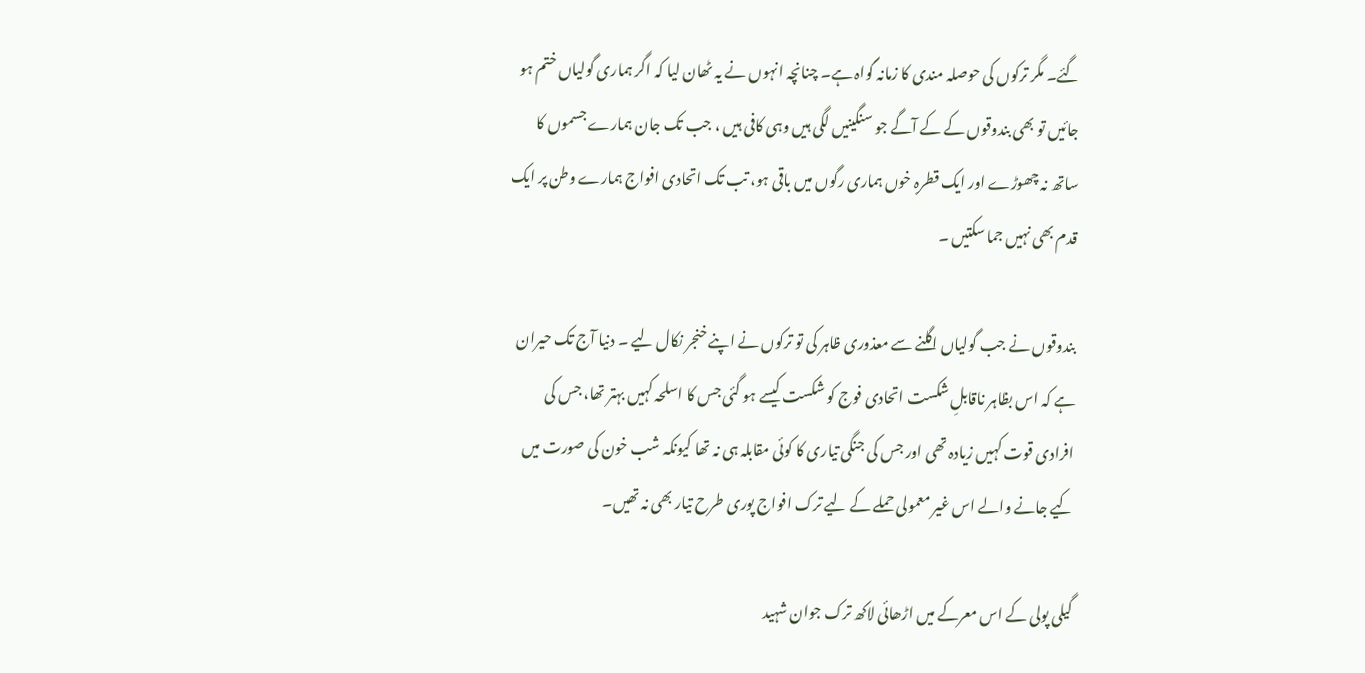گئے۔ مگر ترکوں کی حوصلہ مندی کا زمانہ گواہ ہے۔ چنانچہ انہوں نے یہ ٹھان لیا کہ اگر ہماری گولیاں ختم ہو جائیں تو بھی بندوقوں کے کے آگے جو سنگینیں لگی ہیں وہی کافی ہیں ، جب تک جان ہمارے جسموں کا ساتھ نہ چھوڑے اور ایک قطرہِ خوں ہماری رگوں میں باقی ہو، تب تک اتحادی افواج ہمارے وطن پر ایک قدم بھی نہیں جما سکتیں ۔

بندوقوں نے جب گولیاں اگلنے سے معذوری ظاہر کی تو ترکوں نے اپنے خنجر نکال لیے ۔ دنیا آج تک حیران ہے کہ اس بظاہر ناقابلِ شکست اتحادی فوج کو شکست کیسے ہو گئی جس کا اسلحہ کہیں بہتر تھا، جس کی افرادی قوت کہیں زیادہ تھی اور جس کی جنگی تیاری کا کوئی مقابلہ ہی نہ تھا کیونکہ شب خون کی صورت میں کیے جانے والے اس غیر معمولی حملے کے لیے ترک افواج پوری طرح تیار بھی نہ تھیں۔

گیلی پولی کے اس معرکے میں اڑھائی لاکھ ترک جوان شہید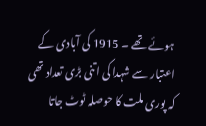ہوئے تھے ۔ 1915 کی آبادی کے اعتبار سے شہدا کی اتنی بڑی تعداد تھی کہ پوری ملت کا حوصلہ ٹوٹ جاتا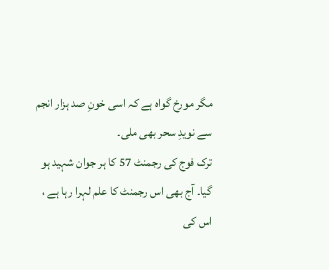مگر مورخ گواہ ہے کہ اسی خونِ صد ہزار انجم سے نویدِ سحر بھی ملی۔
ترک فوج کی رجمنٹ 57 کا ہر جوان شہید ہو گیا۔ آج بھی اس رجمنٹ کا علم لہرا رہا ہے ، اس کی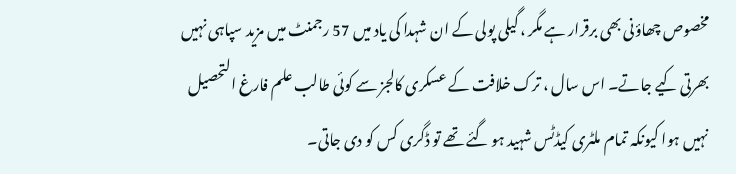مخصوص چھاؤنی بھی برقرار ہے مگر ، گیلی پولی کے ان شہدا کی یاد میں 57 رجمنٹ میں مزید سپاہی نہیں بھرتی کیے جاتے۔ اس سال ، ترک خلافت کے عسکری کالجز سے کوئی طالب علم فارغ التحصیل نہیں ہوا کیونکہ تمام ملٹری کیڈٹس شہید ہو گئے تھے تو ڈگری کس کو دی جاتی۔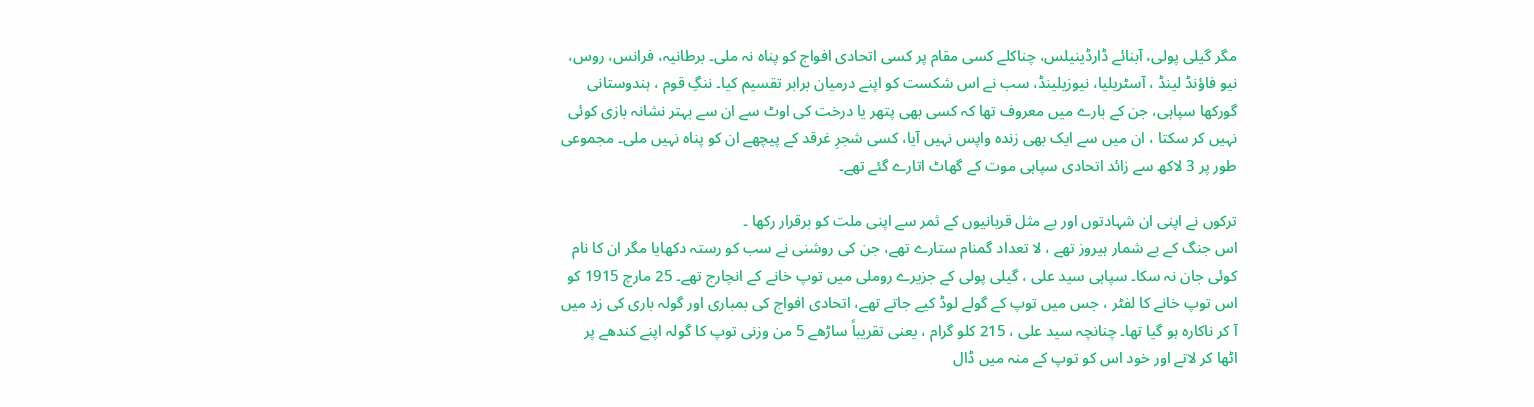مگر گیلی پولی، آبنائے ڈارڈینیلس، چناکلے کسی مقام پر کسی اتحادی افواج کو پناہ نہ ملی۔ برطانیہ، فرانس، روس، نیو فاؤنڈ لینڈ ، آسٹریلیا، نیوزیلینڈ، سب نے اس شکست کو اپنے درمیان برابر تقسیم کیا۔ ننگِ قوم ، ہندوستانی گورکھا سپاہی، جن کے بارے میں معروف تھا کہ کسی بھی پتھر یا درخت کی اوٹ سے ان سے بہتر نشانہ بازی کوئی نہیں کر سکتا ، ان میں سے ایک بھی زندہ واپس نہیں آیا، کسی شجرِ غرقد کے پیچھے ان کو پناہ نہیں ملی۔ مجموعی طور پر 3 لاکھ سے زائد اتحادی سپاہی موت کے گھاٹ اتارے گئے تھے۔

ترکوں نے اپنی ان شہادتوں اور بے مثل قربانیوں کے ثمر سے اپنی ملت کو برقرار رکھا ۔
اس جنگ کے بے شمار ہیروز تھے ، لا تعداد گمنام ستارے تھے، جن کی روشنی نے سب کو رستہ دکھایا مگر ان کا نام کوئی جان نہ سکا۔ سپاہی سید علی ، گیلی پولی کے جزیرے روملی میں توپ خانے کے انچارج تھے۔ 25 مارچ 1915 کو اس توپ خانے کا لفٹر ، جس میں توپ کے گولے لوڈ کیے جاتے تھے، اتحادی افواج کی بمباری اور گولہ باری کی زد میں آ کر ناکارہ ہو گیا تھا۔ چنانچہ سید علی ، 215 کلو گرام ، یعنی تقریباً ساڑھے 5 من وزنی توپ کا گولہ اپنے کندھے پر اٹھا کر لاتے اور خود اس کو توپ کے منہ میں ڈال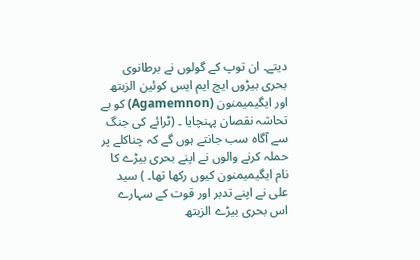دیتے۔ ان توپ کے گولوں نے برطانوی بحری بیڑوں ایچ ایم ایس کوئین الزبتھ اور ایگیمیمنون (Agamemnon) کو بے تحاشہ نقصان پہنچایا ۔ (ٹرائے کی جنگ سے آگاہ سب جانتے ہوں گے کہ چناکلے پر حملہ کرنے والوں نے اپنے بحری بیڑے کا نام ایگیمیمنون کیوں رکھا تھا۔ ) سید علی نے اپنے تدبر اور قوت کے سہارے اس بحری بیڑے الزبتھ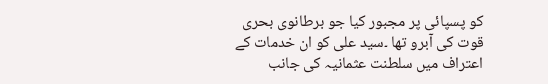کو پسپائی پر مجبور کیا جو برطانوی بحری قوت کی آبرو تھا ۔سید علی کو ان خدمات کے اعتراف میں سلطنت عثمانیہ کی جانب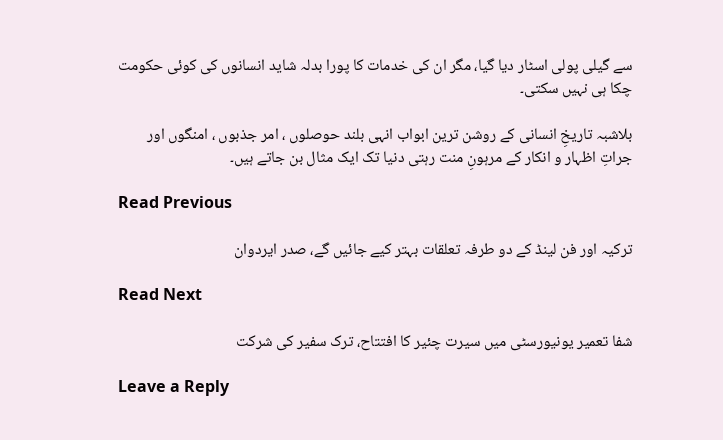سے گیلی پولی اسٹار دیا گیا، مگر ان کی خدمات کا پورا بدلہ شاید انسانوں کی کوئی حکومت چکا ہی نہیں سکتی۔

بلاشبہ تاریخِ انسانی کے روشن ترین ابواب انہی بلند حوصلوں ، امر جذبوں ، امنگوں اور جراتِ اظہار و انکار کے مرہونِ منت رہتی دنیا تک ایک مثال بن جاتے ہیں۔

Read Previous

ترکیہ اور فن لینڈ کے دو طرفہ تعلقات بہتر کیے جائیں گے، صدر ایردوان

Read Next

شفا تعمیر یونیورسٹی میں سیرت چئیر کا افتتاح، ترک سفیر کی شرکت

Leave a Reply